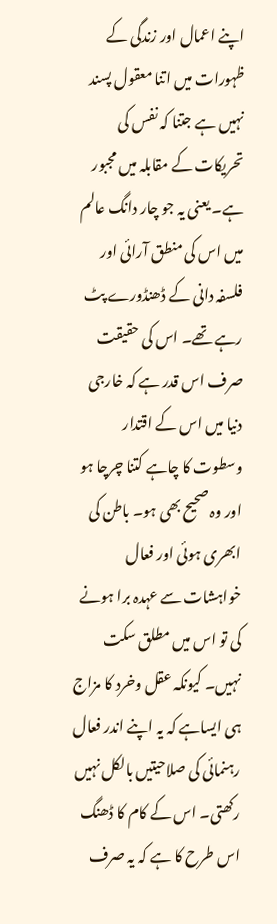اپنے اعمال اور زندگی کے ظہورات میں اتنا معقول پسند نہیں ہے جتنا کہ نفس کی تحریکات کے مقابلہ میں مجبور ہے۔ یعنی یہ جو چار دانگ عالم میں اس کی منطق آرائی اور فلسفہ دانی کے ڈھنڈورے پٹ رہے تھے۔ اس کی حقیقت صرف اس قدر ہے کہ خارجی دنیا میں اس کے اقتدار وسطوت کا چاہے کتنا چرچا ہو اور وہ صحیح بھی ہو۔ باطن کی ابھری ہوئی اور فعال خواہشات سے عہدہ برا ہونے کی تو اس میں مطلق سکت نہیں۔ کیونکہ عقل وخرد کا مزاج ہی ایساہے کہ یہ اپنے اندر فعال رہنمائی کی صلاحیتیں بالکل نہیں رکھتی۔ اس کے کام کا ڈھنگ اس طرح کا ہے کہ یہ صرف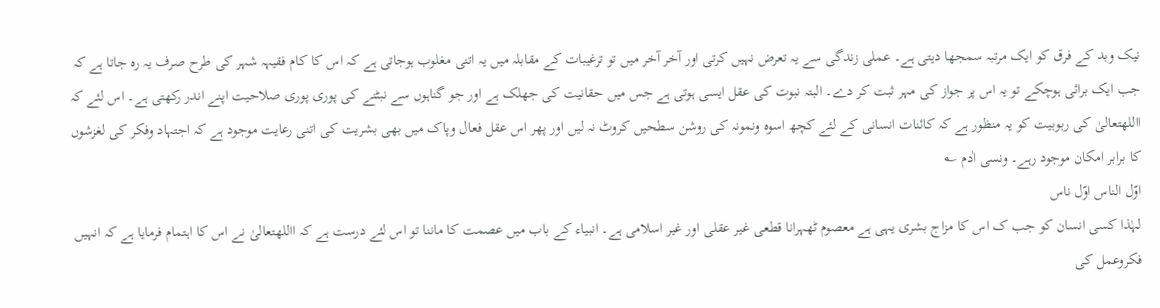نیک وبد کے فرق کو ایک مرتبہ سمجھا دیتی ہے۔ عملی زندگی سے یہ تعرض نہیں کرتی اور آخر آخر میں تو ترغیبات کے مقابلہ میں یہ اتنی مغلوب ہوجاتی ہے کہ اس کا کام فقیہہ شہر کی طرح صرف یہ رہ جاتا ہے کہ جب ایک برائی ہوچکے تو یہ اس پر جواز کی مہر ثبت کر دے۔ البتہ نبوت کی عقل ایسی ہوتی ہے جس میں حقانیت کی جھلک ہے اور جو گناہوں سے نبٹنے کی پوری پوری صلاحیت اپنے اندر رکھتی ہے۔ اس لئے کہ االلهتعالیٰ کی ربوبیت کو یہ منظور ہے کہ کائنات انسانی کے لئے کچھ اسوہ ونمونہ کی روشن سطحیں کروٹ نہ لیں اور پھر اس عقل فعال وپاک میں بھی بشریت کی اتنی رعایت موجود ہے کہ اجتہاد وفکر کی لغزشوں کا برابر امکان موجود رہے۔ ونسی اٰدم ؎
اوّل الناس اوّل ناس
لہٰذا کسی انسان کو جب ک اس کا مزاج بشری یہی ہے معصوم ٹھہرانا قطعی غیر عقلی اور غیر اسلامی ہے۔ انبیاء کے باب میں عصمت کا ماننا تو اس لئے درست ہے کہ االلهتعالیٰ نے اس کا اہتمام فرمایا ہے کہ انہیں فکروعمل کی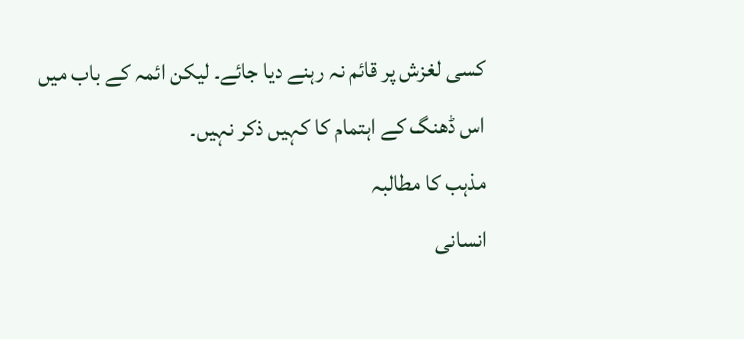کسی لغزش پر قائم نہ رہنے دیا جائے۔ لیکن ائمہ کے باب میں اس ڈھنگ کے اہتمام کا کہیں ذکر نہیں۔
مذہب کا مطالبہ
انسانی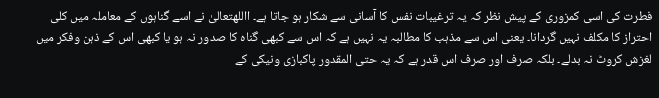فطرت کی اسی کمزوری کے پیش نظر کہ یہ ترغیبات نفس کا آسانی سے شکار ہو جاتا ہے۔ االلهتعالیٰ نے اسے گناہوں کے معاملہ میں کلی احتراز کا مکلف نہیں گردانا۔ یعنی اس سے مذہب کا مطالبہ یہ نہیں ہے کہ اس سے کبھی گناہ کا صدور نہ ہو یا کبھی اس کے ذہن وفکر میں لغزش کروٹ نہ بدلے۔ بلکہ صرف اور صرف اس قدر ہے کہ یہ حتی المقدور پاکبازی ونیکی کے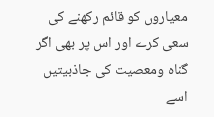معیاروں کو قائم رکھنے کی سعی کرے اور اس پر بھی اگر گناہ ومعصیت کی جاذبیتیں اسے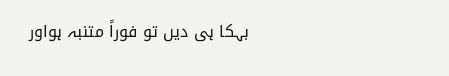بہکا ہی دیں تو فوراً متنبہ ہواور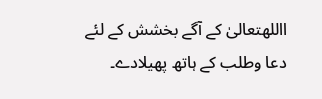االلهتعالیٰ کے آگے بخشش کے لئے دعا وطلب کے ہاتھ پھیلادے۔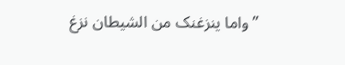’’واما ینزغنک من الشیطان نزغ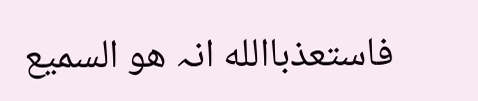فاستعذباالله انہ ھو السمیع